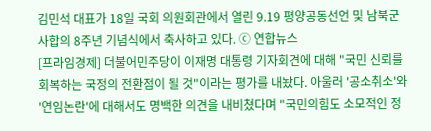김민석 대표가 18일 국회 의원회관에서 열린 9.19 평양공동선언 및 남북군사합의 8주년 기념식에서 축사하고 있다. ⓒ 연합뉴스
[프라임경제] 더불어민주당이 이재명 대통령 기자회견에 대해 "국민 신뢰를 회복하는 국정의 전환점이 될 것"이라는 평가를 내놨다. 아울러 '공소취소'와 '연임논란'에 대해서도 명백한 의견을 내비쳤다며 "국민의힘도 소모적인 정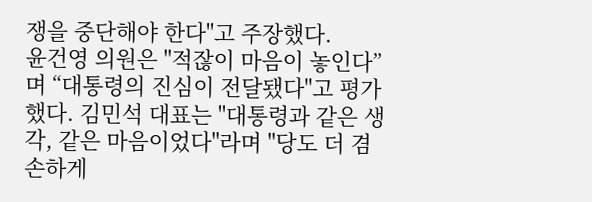쟁을 중단해야 한다"고 주장했다.
윤건영 의원은 "적잖이 마음이 놓인다”며 “대통령의 진심이 전달됐다"고 평가했다. 김민석 대표는 "대통령과 같은 생각, 같은 마음이었다"라며 "당도 더 겸손하게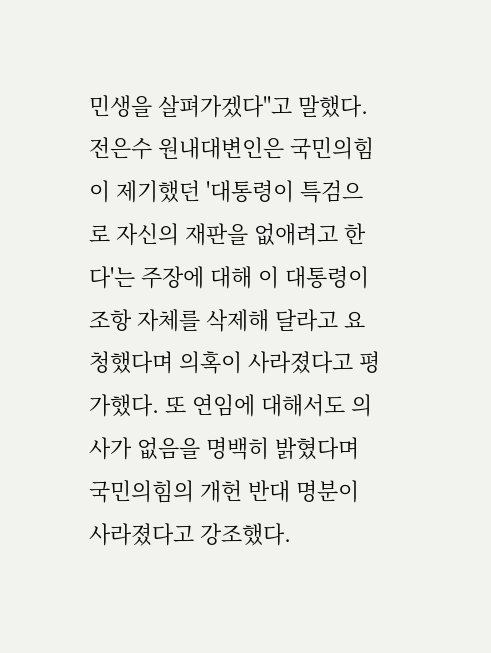민생을 살펴가겠다"고 말했다.
전은수 원내대변인은 국민의힘이 제기했던 '대통령이 특검으로 자신의 재판을 없애려고 한다'는 주장에 대해 이 대통령이 조항 자체를 삭제해 달라고 요청했다며 의혹이 사라졌다고 평가했다. 또 연임에 대해서도 의사가 없음을 명백히 밝혔다며 국민의힘의 개헌 반대 명분이 사라졌다고 강조했다.